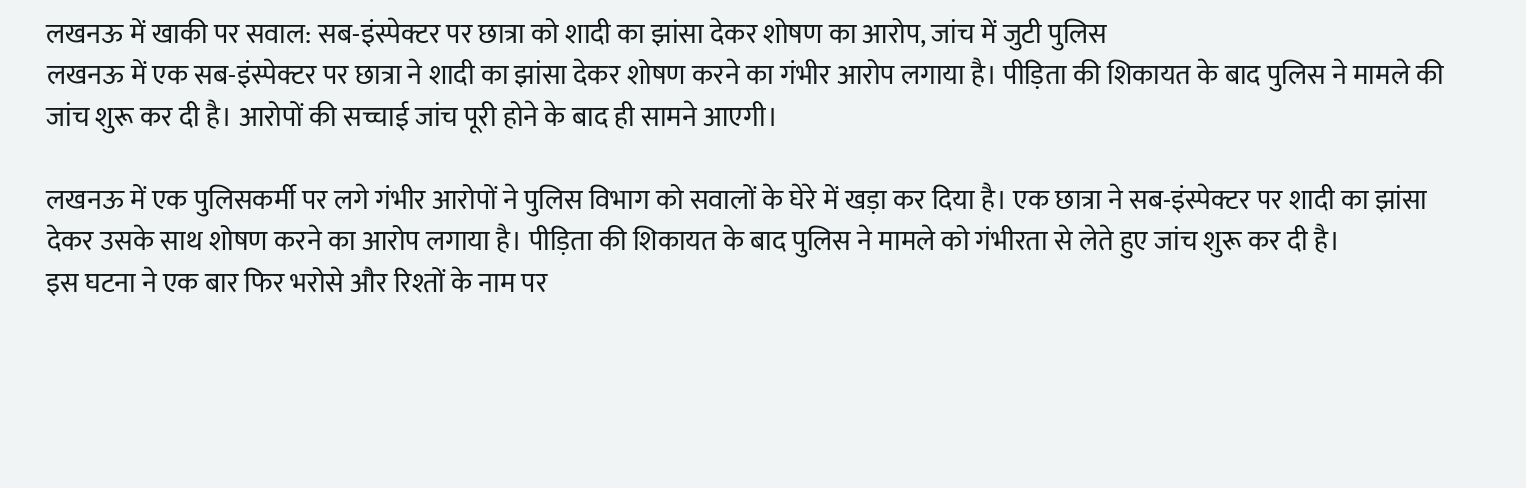लखनऊ में खाकी पर सवाल: सब-इंस्पेक्टर पर छात्रा को शादी का झांसा देकर शोषण का आरोप, जांच में जुटी पुलिस
लखनऊ में एक सब-इंस्पेक्टर पर छात्रा ने शादी का झांसा देकर शोषण करने का गंभीर आरोप लगाया है। पीड़िता की शिकायत के बाद पुलिस ने मामले की जांच शुरू कर दी है। आरोपों की सच्चाई जांच पूरी होने के बाद ही सामने आएगी।

लखनऊ में एक पुलिसकर्मी पर लगे गंभीर आरोपों ने पुलिस विभाग को सवालों के घेरे में खड़ा कर दिया है। एक छात्रा ने सब-इंस्पेक्टर पर शादी का झांसा देकर उसके साथ शोषण करने का आरोप लगाया है। पीड़िता की शिकायत के बाद पुलिस ने मामले को गंभीरता से लेते हुए जांच शुरू कर दी है।
इस घटना ने एक बार फिर भरोसे और रिश्तों के नाम पर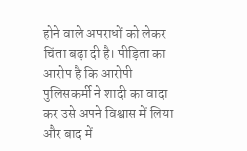होने वाले अपराधों को लेकर चिंता बढ़ा दी है। पीड़िता का आरोप है कि आरोपी पुलिसकर्मी ने शादी का वादा कर उसे अपने विश्वास में लिया और बाद में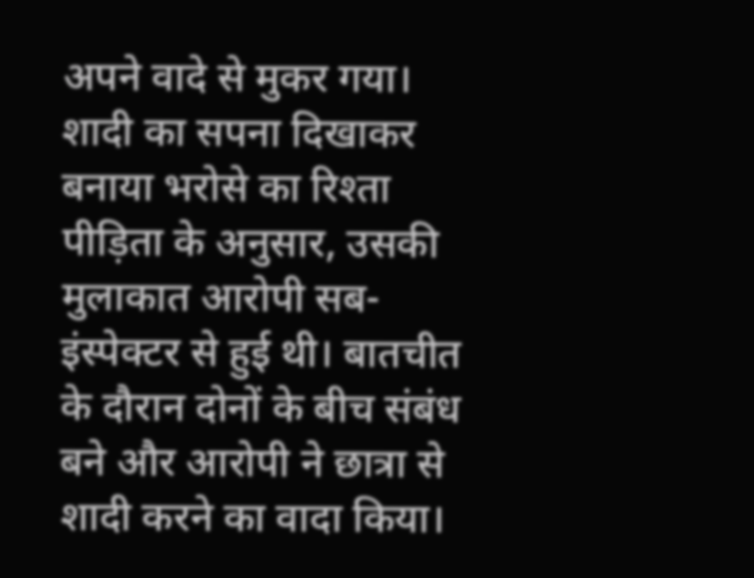अपने वादे से मुकर गया।
शादी का सपना दिखाकर बनाया भरोसे का रिश्ता
पीड़िता के अनुसार, उसकी मुलाकात आरोपी सब-इंस्पेक्टर से हुई थी। बातचीत के दौरान दोनों के बीच संबंध बने और आरोपी ने छात्रा से शादी करने का वादा किया।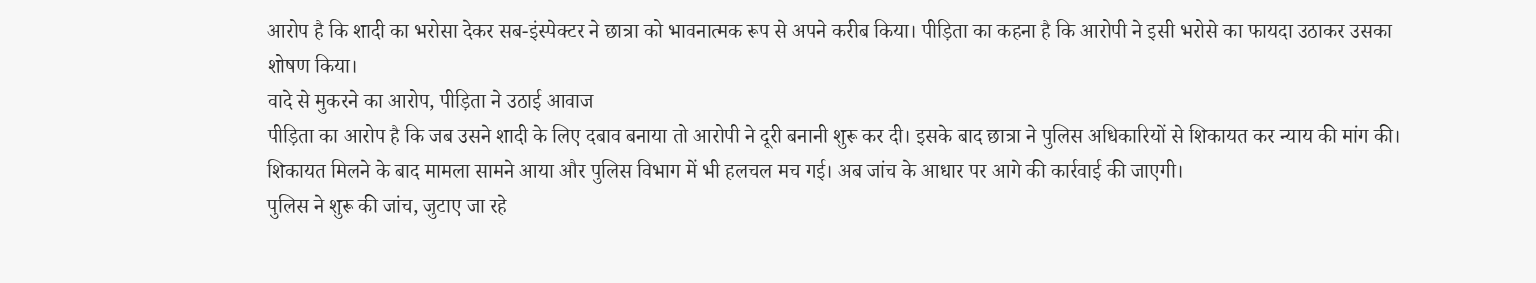आरोप है कि शादी का भरोसा देकर सब-इंस्पेक्टर ने छात्रा को भावनात्मक रूप से अपने करीब किया। पीड़िता का कहना है कि आरोपी ने इसी भरोसे का फायदा उठाकर उसका शोषण किया।
वादे से मुकरने का आरोप, पीड़िता ने उठाई आवाज
पीड़िता का आरोप है कि जब उसने शादी के लिए दबाव बनाया तो आरोपी ने दूरी बनानी शुरू कर दी। इसके बाद छात्रा ने पुलिस अधिकारियों से शिकायत कर न्याय की मांग की।
शिकायत मिलने के बाद मामला सामने आया और पुलिस विभाग में भी हलचल मच गई। अब जांच के आधार पर आगे की कार्रवाई की जाएगी।
पुलिस ने शुरू की जांच, जुटाए जा रहे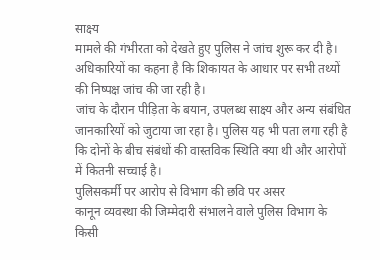साक्ष्य
मामले की गंभीरता को देखते हुए पुलिस ने जांच शुरू कर दी है। अधिकारियों का कहना है कि शिकायत के आधार पर सभी तथ्यों की निष्पक्ष जांच की जा रही है।
जांच के दौरान पीड़िता के बयान, उपलब्ध साक्ष्य और अन्य संबंधित जानकारियों को जुटाया जा रहा है। पुलिस यह भी पता लगा रही है कि दोनों के बीच संबंधों की वास्तविक स्थिति क्या थी और आरोपों में कितनी सच्चाई है।
पुलिसकर्मी पर आरोप से विभाग की छवि पर असर
कानून व्यवस्था की जिम्मेदारी संभालने वाले पुलिस विभाग के किसी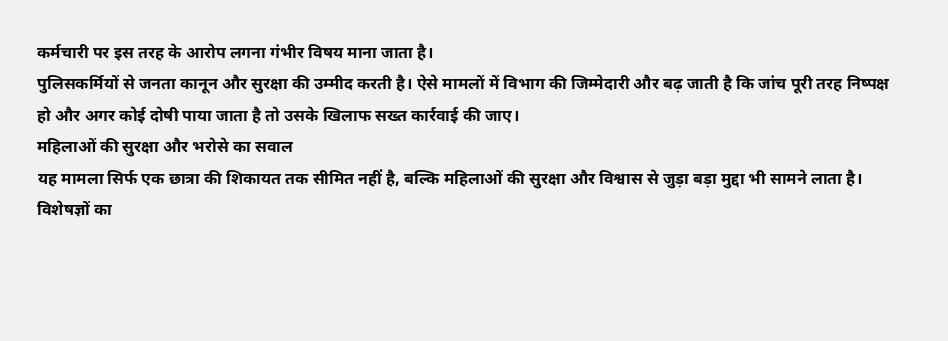कर्मचारी पर इस तरह के आरोप लगना गंभीर विषय माना जाता है।
पुलिसकर्मियों से जनता कानून और सुरक्षा की उम्मीद करती है। ऐसे मामलों में विभाग की जिम्मेदारी और बढ़ जाती है कि जांच पूरी तरह निष्पक्ष हो और अगर कोई दोषी पाया जाता है तो उसके खिलाफ सख्त कार्रवाई की जाए।
महिलाओं की सुरक्षा और भरोसे का सवाल
यह मामला सिर्फ एक छात्रा की शिकायत तक सीमित नहीं है, बल्कि महिलाओं की सुरक्षा और विश्वास से जुड़ा बड़ा मुद्दा भी सामने लाता है।
विशेषज्ञों का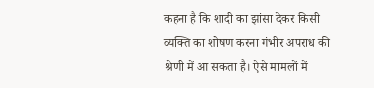कहना है कि शादी का झांसा देकर किसी व्यक्ति का शोषण करना गंभीर अपराध की श्रेणी में आ सकता है। ऐसे मामलों में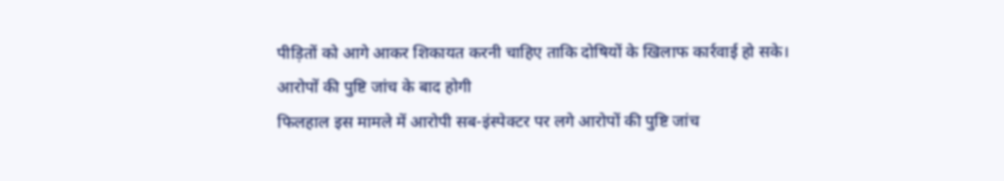पीड़ितों को आगे आकर शिकायत करनी चाहिए ताकि दोषियों के खिलाफ कार्रवाई हो सके।
आरोपों की पुष्टि जांच के बाद होगी
फिलहाल इस मामले में आरोपी सब-इंस्पेक्टर पर लगे आरोपों की पुष्टि जांच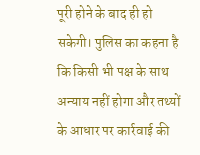पूरी होने के बाद ही हो सकेगी। पुलिस का कहना है कि किसी भी पक्ष के साथ अन्याय नहीं होगा और तथ्यों के आधार पर कार्रवाई की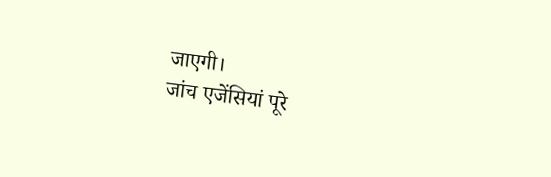जाएगी।
जांच एजेंसियां पूरे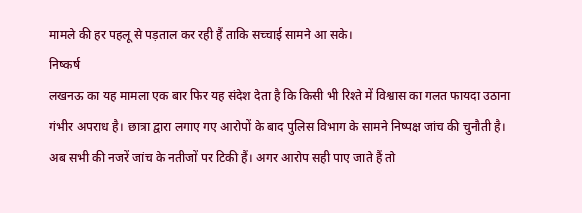मामले की हर पहलू से पड़ताल कर रही हैं ताकि सच्चाई सामने आ सके।
निष्कर्ष
लखनऊ का यह मामला एक बार फिर यह संदेश देता है कि किसी भी रिश्ते में विश्वास का गलत फायदा उठाना गंभीर अपराध है। छात्रा द्वारा लगाए गए आरोपों के बाद पुलिस विभाग के सामने निष्पक्ष जांच की चुनौती है।
अब सभी की नजरें जांच के नतीजों पर टिकी हैं। अगर आरोप सही पाए जाते हैं तो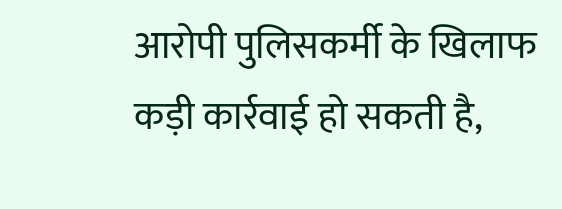आरोपी पुलिसकर्मी के खिलाफ कड़ी कार्रवाई हो सकती है,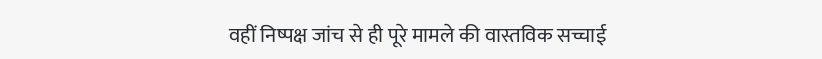वहीं निष्पक्ष जांच से ही पूरे मामले की वास्तविक सच्चाई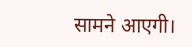सामने आएगी।